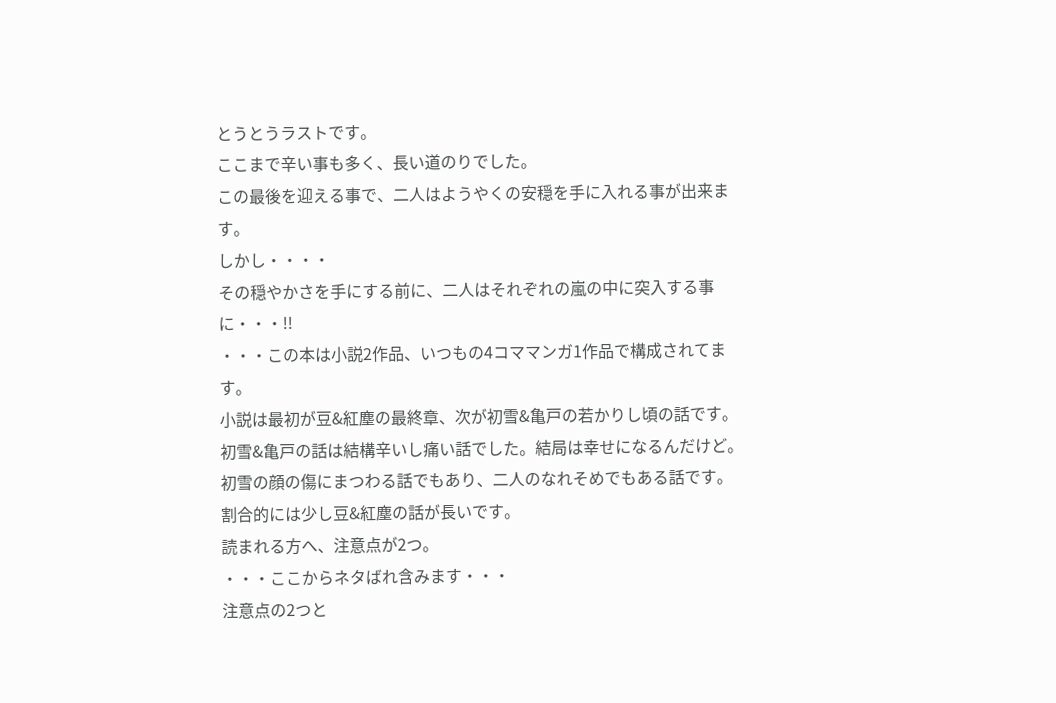とうとうラストです。
ここまで辛い事も多く、長い道のりでした。
この最後を迎える事で、二人はようやくの安穏を手に入れる事が出来ます。
しかし・・・・
その穏やかさを手にする前に、二人はそれぞれの嵐の中に突入する事に・・・!!
・・・この本は小説2作品、いつもの4コママンガ1作品で構成されてます。
小説は最初が豆&紅塵の最終章、次が初雪&亀戸の若かりし頃の話です。
初雪&亀戸の話は結構辛いし痛い話でした。結局は幸せになるんだけど。
初雪の顔の傷にまつわる話でもあり、二人のなれそめでもある話です。
割合的には少し豆&紅塵の話が長いです。
読まれる方へ、注意点が2つ。
・・・ここからネタばれ含みます・・・
注意点の2つと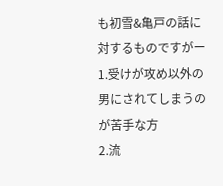も初雪&亀戸の話に対するものですがー
1.受けが攻め以外の男にされてしまうのが苦手な方
2.流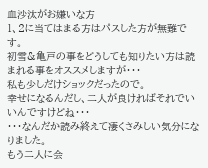血沙汰がお嫌いな方
1、2に当てはまる方はパスした方が無難です。
初雪&亀戸の事をどうしても知りたい方は読まれる事をオススメしますが・・・
私も少しだけショックだったので。
幸せになるんだし、二人が良ければそれでいいんですけどね・・・
・・・なんだか読み終えて凄くさみしい気分になりました。
もう二人に会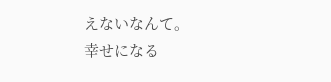えないなんて。
幸せになる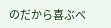のだから喜ぶべ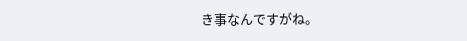き事なんですがね。